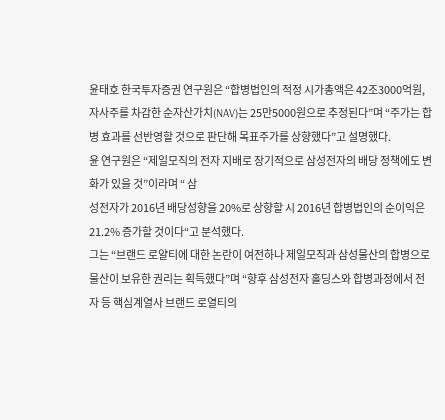윤태호 한국투자증권 연구원은 “합병법인의 적정 시가총액은 42조3000억원, 자사주를 차감한 순자산가치(NAV)는 25만5000원으로 추정된다”며 “주가는 합병 효과를 선반영할 것으로 판단해 목표주가를 상향했다”고 설명했다.
윤 연구원은 “제일모직의 전자 지배로 장기적으로 삼성전자의 배당 정책에도 변화가 있을 것”이라며 “ 삼
성전자가 2016년 배당성향을 20%로 상향할 시 2016년 합병법인의 순이익은 21.2% 증가할 것이다“고 분석했다.
그는 “브랜드 로얄티에 대한 논란이 여전하나 제일모직과 삼성물산의 합병으로 물산이 보유한 권리는 획득했다”며 “향후 삼성전자 홀딩스와 합병과정에서 전자 등 핵심계열사 브랜드 로열티의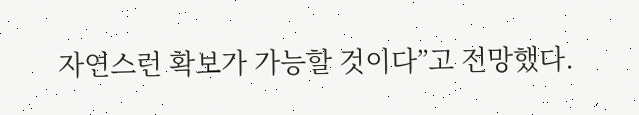자연스런 확보가 가능할 것이다”고 전망했다.